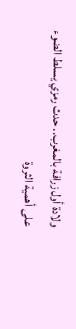ولادة أول زرافة بالمغرب.. حدث رمزي يسلط الضوء على أهمية الثروة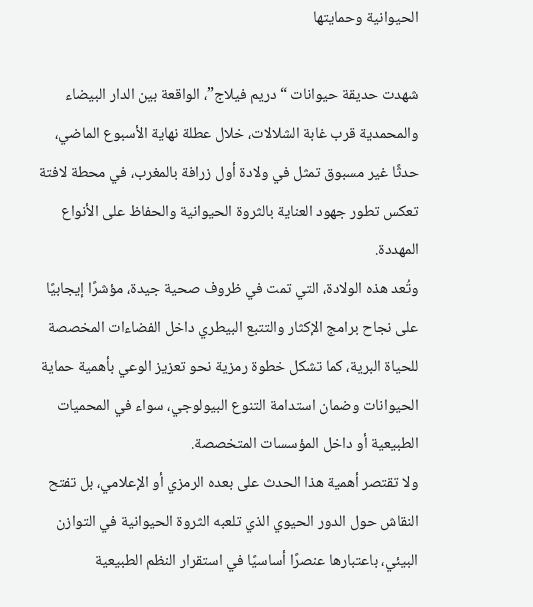الحيوانية وحمايتها

شهدت حديقة حيوانات “دريم فيلاج”، الواقعة بين الدار البيضاء والمحمدية قرب غابة الشلالات، خلال عطلة نهاية الأسبوع الماضي، حدثًا غير مسبوق تمثل في ولادة أول زرافة بالمغرب، في محطة لافتة تعكس تطور جهود العناية بالثروة الحيوانية والحفاظ على الأنواع المهددة.
وتُعد هذه الولادة، التي تمت في ظروف صحية جيدة، مؤشرًا إيجابيًا على نجاح برامج الإكثار والتتبع البيطري داخل الفضاءات المخصصة للحياة البرية، كما تشكل خطوة رمزية نحو تعزيز الوعي بأهمية حماية الحيوانات وضمان استدامة التنوع البيولوجي، سواء في المحميات الطبيعية أو داخل المؤسسات المتخصصة.
ولا تقتصر أهمية هذا الحدث على بعده الرمزي أو الإعلامي، بل تفتح النقاش حول الدور الحيوي الذي تلعبه الثروة الحيوانية في التوازن البيئي، باعتبارها عنصرًا أساسيًا في استقرار النظم الطبيعية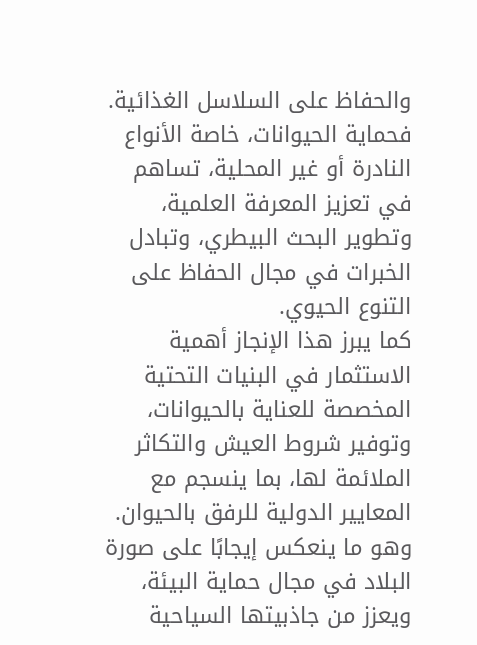والحفاظ على السلاسل الغذائية. فحماية الحيوانات، خاصة الأنواع النادرة أو غير المحلية، تساهم في تعزيز المعرفة العلمية، وتطوير البحث البيطري، وتبادل الخبرات في مجال الحفاظ على التنوع الحيوي.
كما يبرز هذا الإنجاز أهمية الاستثمار في البنيات التحتية المخصصة للعناية بالحيوانات، وتوفير شروط العيش والتكاثر الملائمة لها، بما ينسجم مع المعايير الدولية للرفق بالحيوان. وهو ما ينعكس إيجابًا على صورة البلاد في مجال حماية البيئة، ويعزز من جاذبيتها السياحية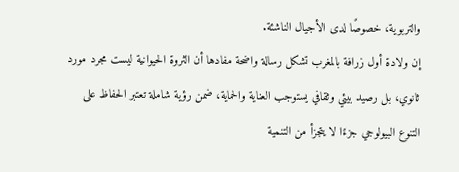والتربوية، خصوصًا لدى الأجيال الناشئة.
إن ولادة أول زرافة بالمغرب تشكل رسالة واضحة مفادها أن الثروة الحيوانية ليست مجرد مورد ثانوي، بل رصيد بيئي وثقافي يستوجب العناية والحماية، ضمن رؤية شاملة تعتبر الحفاظ على التنوع البيولوجي جزءًا لا يتجزأ من التنمية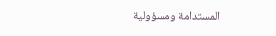المستدامة ومسؤولية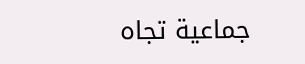جماعية تجاه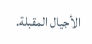الأجيال المقبلة.